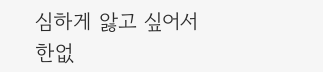심하게 앓고 싶어서 한없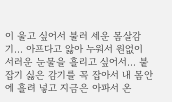이 울고 싶어서 불러 세운 몸살감기... 아프다고 앓아 누워서 원없이 서러운 눈물을 흘리고 싶어서... 붙잡기 싫은 감기를 꼭 잡아서 내 몸안에 흘려 넣고 지금은 아파서 온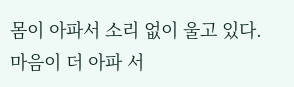몸이 아파서 소리 없이 울고 있다. 마음이 더 아파 서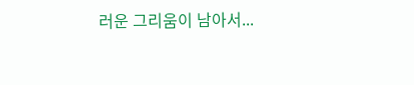러운 그리움이 남아서...